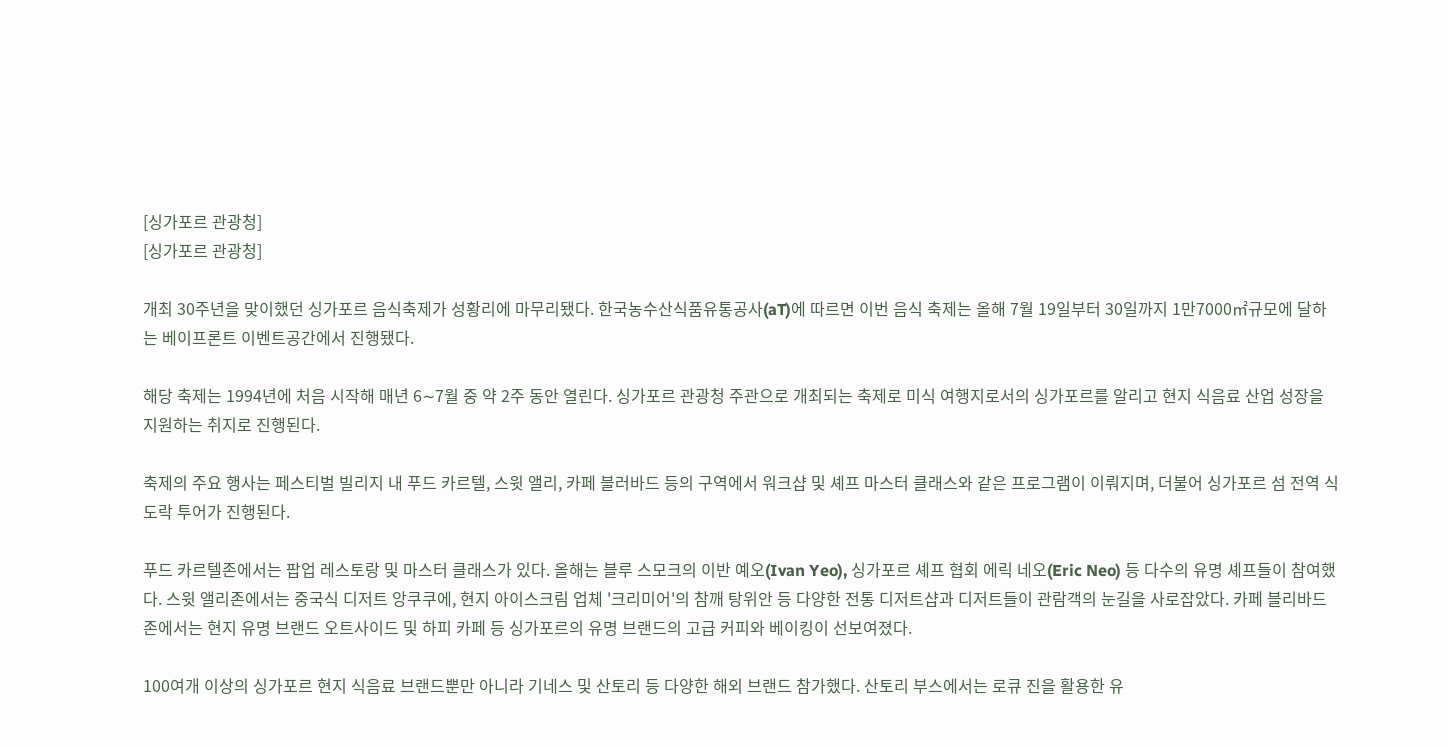[싱가포르 관광청]
[싱가포르 관광청]

개최 30주년을 맞이했던 싱가포르 음식축제가 성황리에 마무리됐다. 한국농수산식품유통공사(aT)에 따르면 이번 음식 축제는 올해 7월 19일부터 30일까지 1만7000㎡규모에 달하는 베이프론트 이벤트공간에서 진행됐다.

해당 축제는 1994년에 처음 시작해 매년 6∼7월 중 약 2주 동안 열린다. 싱가포르 관광청 주관으로 개최되는 축제로 미식 여행지로서의 싱가포르를 알리고 현지 식음료 산업 성장을 지원하는 취지로 진행된다.

축제의 주요 행사는 페스티벌 빌리지 내 푸드 카르텔, 스윗 앨리, 카페 블러바드 등의 구역에서 워크샵 및 셰프 마스터 클래스와 같은 프로그램이 이뤄지며, 더불어 싱가포르 섬 전역 식도락 투어가 진행된다.

푸드 카르텔존에서는 팝업 레스토랑 및 마스터 클래스가 있다. 올해는 블루 스모크의 이반 예오(Ivan Yeo), 싱가포르 셰프 협회 에릭 네오(Eric Neo) 등 다수의 유명 셰프들이 참여했다. 스윗 앨리존에서는 중국식 디저트 앙쿠쿠에, 현지 아이스크림 업체 '크리미어'의 참깨 탕위안 등 다양한 전통 디저트샵과 디저트들이 관람객의 눈길을 사로잡았다. 카페 블리바드존에서는 현지 유명 브랜드 오트사이드 및 하피 카페 등 싱가포르의 유명 브랜드의 고급 커피와 베이킹이 선보여졌다.

100여개 이상의 싱가포르 현지 식음료 브랜드뿐만 아니라 기네스 및 산토리 등 다양한 해외 브랜드 참가했다. 산토리 부스에서는 로큐 진을 활용한 유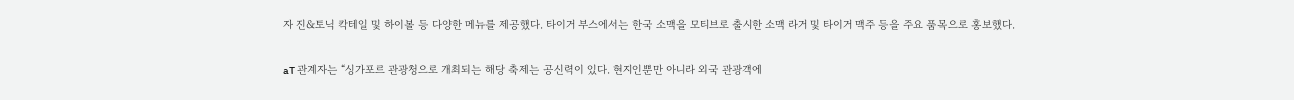자 진&토닉 칵테일 및 하이볼 등 다양한 메뉴를 제공했다. 타이거 부스에서는 한국 소맥을 모티브로 출시한 소맥 라거 및 타이거 맥주 등을 주요 품목으로 홍보했다.

aT 관계자는 “싱가포르 관광청으로 개최되는 해당 축제는 공신력이 있다. 현지인뿐만 아니라 외국 관광객에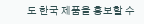도 한국 제품을 홍보할 수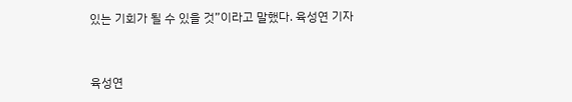있는 기회가 될 수 있을 것”이라고 말했다. 육성연 기자


육성연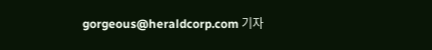gorgeous@heraldcorp.com 기자